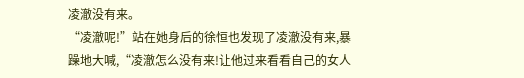凌澈没有来。
“凌澈呢!”站在她身后的徐恒也发现了凌澈没有来,暴躁地大喊,“凌澈怎么没有来!让他过来看看自己的女人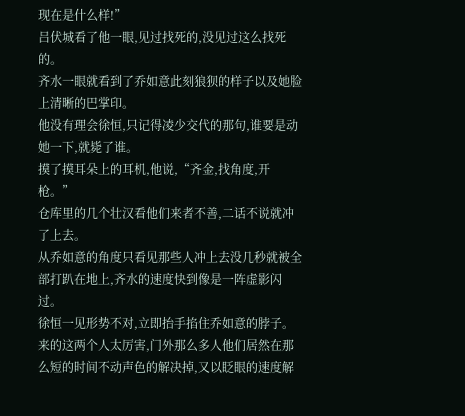现在是什么样!”
吕伏城看了他一眼,见过找死的,没见过这么找死的。
齐水一眼就看到了乔如意此刻狼狈的样子以及她脸上清晰的巴掌印。
他没有理会徐恒,只记得凌少交代的那句,谁要是动她一下,就毙了谁。
摸了摸耳朵上的耳机,他说,“齐金,找角度,开枪。”
仓库里的几个壮汉看他们来者不善,二话不说就冲了上去。
从乔如意的角度只看见那些人冲上去没几秒就被全部打趴在地上,齐水的速度快到像是一阵虚影闪过。
徐恒一见形势不对,立即抬手掐住乔如意的脖子。
来的这两个人太厉害,门外那么多人他们居然在那么短的时间不动声色的解决掉,又以眨眼的速度解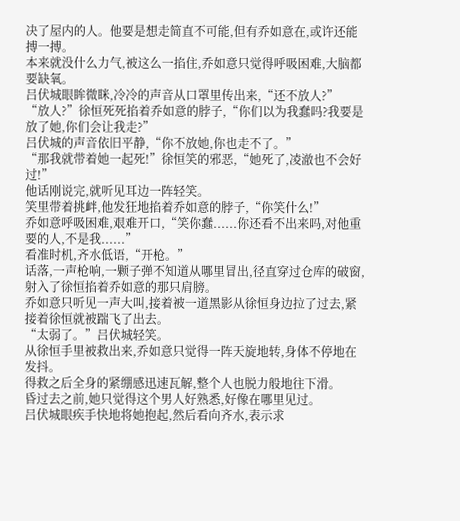决了屋内的人。他要是想走简直不可能,但有乔如意在,或许还能搏一搏。
本来就没什么力气,被这么一掐住,乔如意只觉得呼吸困难,大脑都要缺氧。
吕伏城眼眸微眯,冷冷的声音从口罩里传出来,“还不放人?”
“放人?”徐恒死死掐着乔如意的脖子,“你们以为我蠢吗?我要是放了她,你们会让我走?”
吕伏城的声音依旧平静,“你不放她,你也走不了。”
“那我就带着她一起死!”徐恒笑的邪恶,“她死了,凌澈也不会好过!”
他话刚说完,就听见耳边一阵轻笑。
笑里带着挑衅,他发狂地掐着乔如意的脖子,“你笑什么!”
乔如意呼吸困难,艰难开口,“笑你蠢......你还看不出来吗,对他重要的人,不是我......”
看准时机,齐水低语,“开枪。”
话落,一声枪响,一颗子弹不知道从哪里冒出,径直穿过仓库的破窗,射入了徐恒掐着乔如意的那只肩膀。
乔如意只听见一声大叫,接着被一道黑影从徐恒身边拉了过去,紧接着徐恒就被踹飞了出去。
“太弱了。”吕伏城轻笑。
从徐恒手里被救出来,乔如意只觉得一阵天旋地转,身体不停地在发抖。
得救之后全身的紧绷感迅速瓦解,整个人也脱力般地往下滑。
昏过去之前,她只觉得这个男人好熟悉,好像在哪里见过。
吕伏城眼疾手快地将她抱起,然后看向齐水,表示求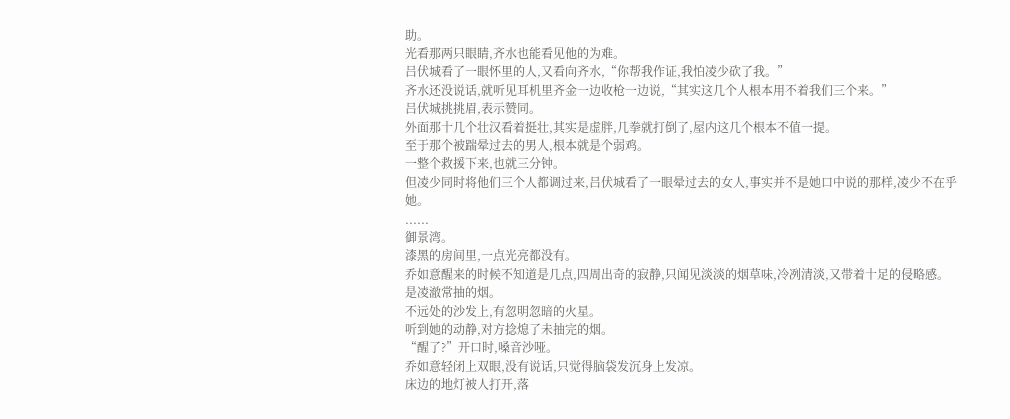助。
光看那两只眼睛,齐水也能看见他的为难。
吕伏城看了一眼怀里的人,又看向齐水,“你帮我作证,我怕凌少砍了我。”
齐水还没说话,就听见耳机里齐金一边收枪一边说,“其实这几个人根本用不着我们三个来。”
吕伏城挑挑眉,表示赞同。
外面那十几个壮汉看着挺壮,其实是虚胖,几拳就打倒了,屋内这几个根本不值一提。
至于那个被踹晕过去的男人,根本就是个弱鸡。
一整个救援下来,也就三分钟。
但凌少同时将他们三个人都调过来,吕伏城看了一眼晕过去的女人,事实并不是她口中说的那样,凌少不在乎她。
......
御景湾。
漆黑的房间里,一点光亮都没有。
乔如意醒来的时候不知道是几点,四周出奇的寂静,只闻见淡淡的烟草味,冷冽清淡,又带着十足的侵略感。
是凌澈常抽的烟。
不远处的沙发上,有忽明忽暗的火星。
听到她的动静,对方捻熄了未抽完的烟。
“醒了?”开口时,嗓音沙哑。
乔如意轻闭上双眼,没有说话,只觉得脑袋发沉身上发凉。
床边的地灯被人打开,落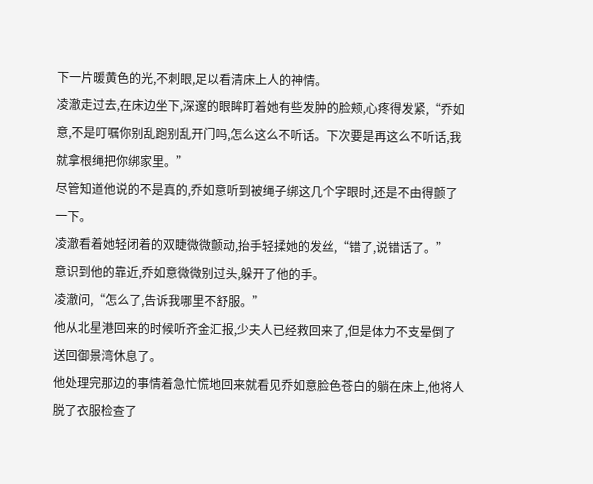下一片暖黄色的光,不刺眼,足以看清床上人的神情。
凌澈走过去,在床边坐下,深邃的眼眸盯着她有些发肿的脸颊,心疼得发紧,“乔如意,不是叮嘱你别乱跑别乱开门吗,怎么这么不听话。下次要是再这么不听话,我就拿根绳把你绑家里。”
尽管知道他说的不是真的,乔如意听到被绳子绑这几个字眼时,还是不由得颤了一下。
凌澈看着她轻闭着的双睫微微颤动,抬手轻揉她的发丝,“错了,说错话了。”
意识到他的靠近,乔如意微微别过头,躲开了他的手。
凌澈问,“怎么了,告诉我哪里不舒服。”
他从北星港回来的时候听齐金汇报,少夫人已经救回来了,但是体力不支晕倒了送回御景湾休息了。
他处理完那边的事情着急忙慌地回来就看见乔如意脸色苍白的躺在床上,他将人脱了衣服检查了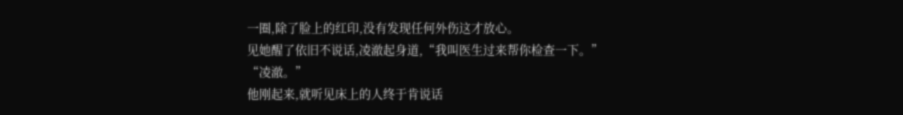一圈,除了脸上的红印,没有发现任何外伤这才放心。
见她醒了依旧不说话,凌澈起身道,“我叫医生过来帮你检查一下。”
“凌澈。”
他刚起来,就听见床上的人终于肯说话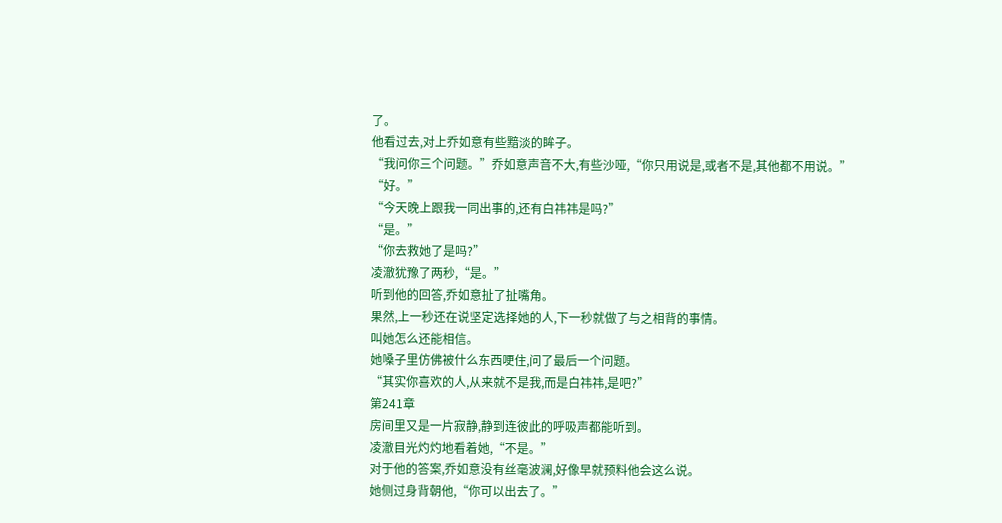了。
他看过去,对上乔如意有些黯淡的眸子。
“我问你三个问题。”乔如意声音不大,有些沙哑,“你只用说是,或者不是,其他都不用说。”
“好。”
“今天晚上跟我一同出事的,还有白祎祎是吗?”
“是。”
“你去救她了是吗?”
凌澈犹豫了两秒,“是。”
听到他的回答,乔如意扯了扯嘴角。
果然,上一秒还在说坚定选择她的人,下一秒就做了与之相背的事情。
叫她怎么还能相信。
她嗓子里仿佛被什么东西哽住,问了最后一个问题。
“其实你喜欢的人,从来就不是我,而是白祎祎,是吧?”
第241章
房间里又是一片寂静,静到连彼此的呼吸声都能听到。
凌澈目光灼灼地看着她,“不是。”
对于他的答案,乔如意没有丝毫波澜,好像早就预料他会这么说。
她侧过身背朝他,“你可以出去了。”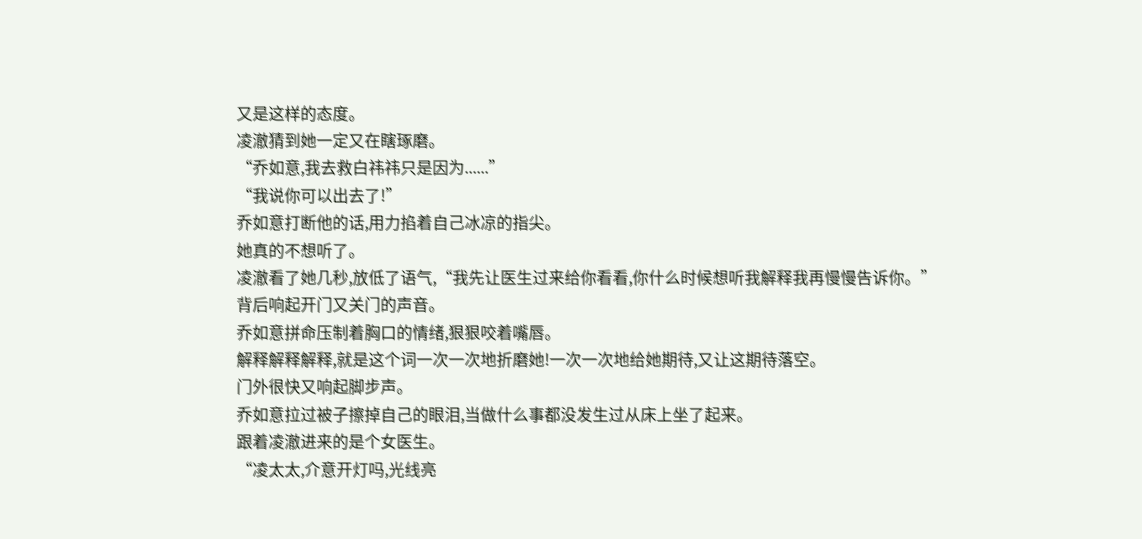又是这样的态度。
凌澈猜到她一定又在瞎琢磨。
“乔如意,我去救白祎祎只是因为......”
“我说你可以出去了!”
乔如意打断他的话,用力掐着自己冰凉的指尖。
她真的不想听了。
凌澈看了她几秒,放低了语气,“我先让医生过来给你看看,你什么时候想听我解释我再慢慢告诉你。”
背后响起开门又关门的声音。
乔如意拼命压制着胸口的情绪,狠狠咬着嘴唇。
解释解释解释,就是这个词一次一次地折磨她!一次一次地给她期待,又让这期待落空。
门外很快又响起脚步声。
乔如意拉过被子擦掉自己的眼泪,当做什么事都没发生过从床上坐了起来。
跟着凌澈进来的是个女医生。
“凌太太,介意开灯吗,光线亮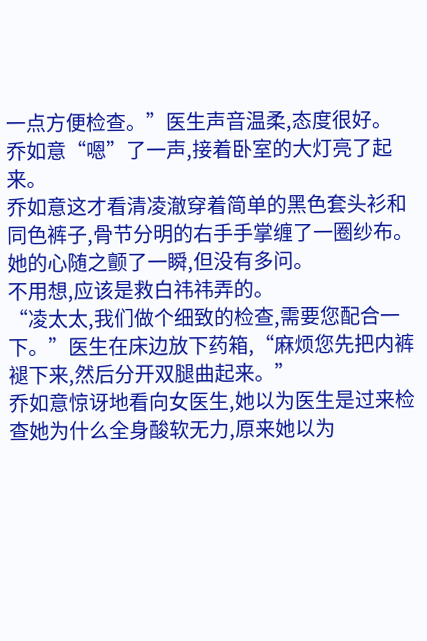一点方便检查。”医生声音温柔,态度很好。
乔如意“嗯”了一声,接着卧室的大灯亮了起来。
乔如意这才看清凌澈穿着简单的黑色套头衫和同色裤子,骨节分明的右手手掌缠了一圈纱布。
她的心随之颤了一瞬,但没有多问。
不用想,应该是救白祎祎弄的。
“凌太太,我们做个细致的检查,需要您配合一下。”医生在床边放下药箱,“麻烦您先把内裤褪下来,然后分开双腿曲起来。”
乔如意惊讶地看向女医生,她以为医生是过来检查她为什么全身酸软无力,原来她以为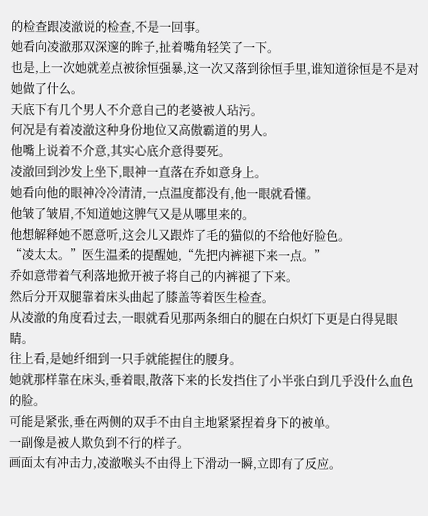的检查跟凌澈说的检查,不是一回事。
她看向凌澈那双深邃的眸子,扯着嘴角轻笑了一下。
也是,上一次她就差点被徐恒强暴,这一次又落到徐恒手里,谁知道徐恒是不是对她做了什么。
天底下有几个男人不介意自己的老婆被人玷污。
何况是有着凌澈这种身份地位又高傲霸道的男人。
他嘴上说着不介意,其实心底介意得要死。
凌澈回到沙发上坐下,眼神一直落在乔如意身上。
她看向他的眼神冷冷清清,一点温度都没有,他一眼就看懂。
他皱了皱眉,不知道她这脾气又是从哪里来的。
他想解释她不愿意听,这会儿又跟炸了毛的猫似的不给他好脸色。
“凌太太。”医生温柔的提醒她,“先把内裤褪下来一点。”
乔如意带着气利落地掀开被子将自己的内裤褪了下来。
然后分开双腿靠着床头曲起了膝盖等着医生检查。
从凌澈的角度看过去,一眼就看见那两条细白的腿在白炽灯下更是白得晃眼睛。
往上看,是她纤细到一只手就能握住的腰身。
她就那样靠在床头,垂着眼,散落下来的长发挡住了小半张白到几乎没什么血色的脸。
可能是紧张,垂在两侧的双手不由自主地紧紧捏着身下的被单。
一副像是被人欺负到不行的样子。
画面太有冲击力,凌澈喉头不由得上下滑动一瞬,立即有了反应。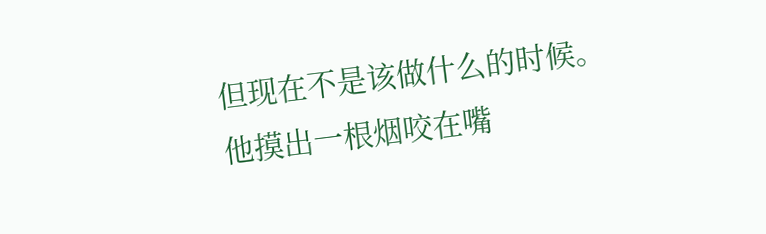但现在不是该做什么的时候。
他摸出一根烟咬在嘴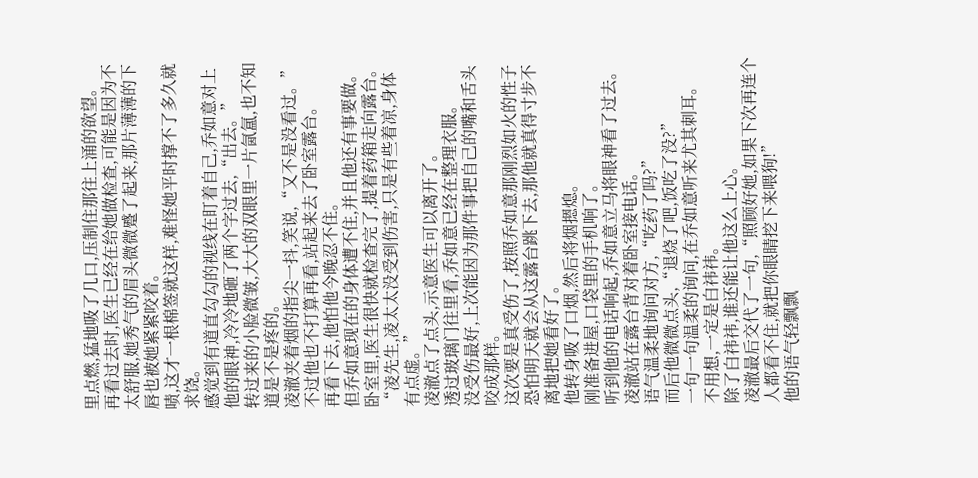里点燃,猛地吸了几口,压制住那往上涌的欲望。
再看过去时,医生已经在给她做检查,可能是因为不太舒服,她秀气的眉头微微蹙了起来,那片薄薄的下唇也被她紧紧咬着。
啧,这才一根棉签就这样,难怪她平时撑不了多久就求饶。
感觉到有道直勾勾的视线在盯着自己,乔如意对上他的眼神,冷冷地砸了两个字过去,“出去。”
转过来的小脸微皱,大大的双眼里一片氤氲,也不知道是不是疼的。
凌澈夹着烟的指尖一抖,笑说,“又不是没看过。”
不过他也不打算再看,站起来去了卧室露台。
再看下去,他怕他今晚忍不住。
但乔如意现在的身体遭不住,并且他还有事要做。
卧室里,医生很快就检查完了,提着药箱走向露台。
“凌先生,凌太太没受到伤害,只是有些着凉,身体有点虚。”
凌澈点了点头,示意医生可以离开了。
透过玻璃门往里看,乔如意已经在整理衣服。
没受伤最好,上次能因为那件事把自己的嘴和舌头咬成那样。
这次要是真受伤了,按照乔如意那刚烈如火的性子恐怕明天就会从这露台跳下去,那他就真得寸步不离地把她看好了。
他转身吸了口烟,然后将烟摁熄。
刚准备进屋,口袋里的手机响了。
听到他的电话响起,乔如意立马将眼神看了过去。
凌澈站在露台背对着卧室接电话。
语气温柔地询问对方,“吃药了吗?”
而后他微微点头,“退烧了吧,饭吃了没?”
一句一句温柔的询问,在乔如意听来尤其刺耳。
不用想,一定是白祎祎。
除了白祎祎,谁还能让他这么上心。
凌澈最后交代了一句,“照顾好她,如果下次再连个人都看不住,就把你眼睛挖下来喂狗!”
他的语气轻飘飘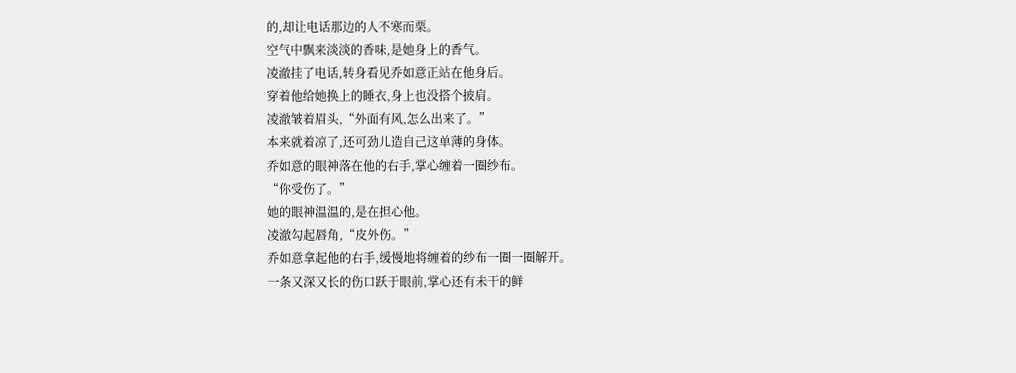的,却让电话那边的人不寒而栗。
空气中飘来淡淡的香味,是她身上的香气。
凌澈挂了电话,转身看见乔如意正站在他身后。
穿着他给她换上的睡衣,身上也没搭个披肩。
凌澈皱着眉头,“外面有风,怎么出来了。”
本来就着凉了,还可劲儿造自己这单薄的身体。
乔如意的眼神落在他的右手,掌心缠着一圈纱布。
“你受伤了。”
她的眼神温温的,是在担心他。
凌澈勾起唇角,“皮外伤。”
乔如意拿起他的右手,缓慢地将缠着的纱布一圈一圈解开。
一条又深又长的伤口跃于眼前,掌心还有未干的鲜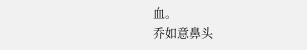血。
乔如意鼻头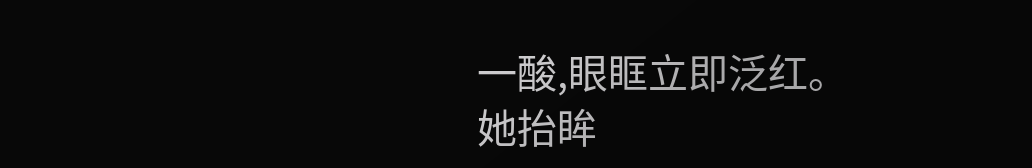一酸,眼眶立即泛红。
她抬眸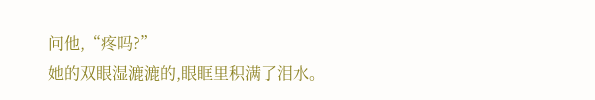问他,“疼吗?”
她的双眼湿漉漉的,眼眶里积满了泪水。